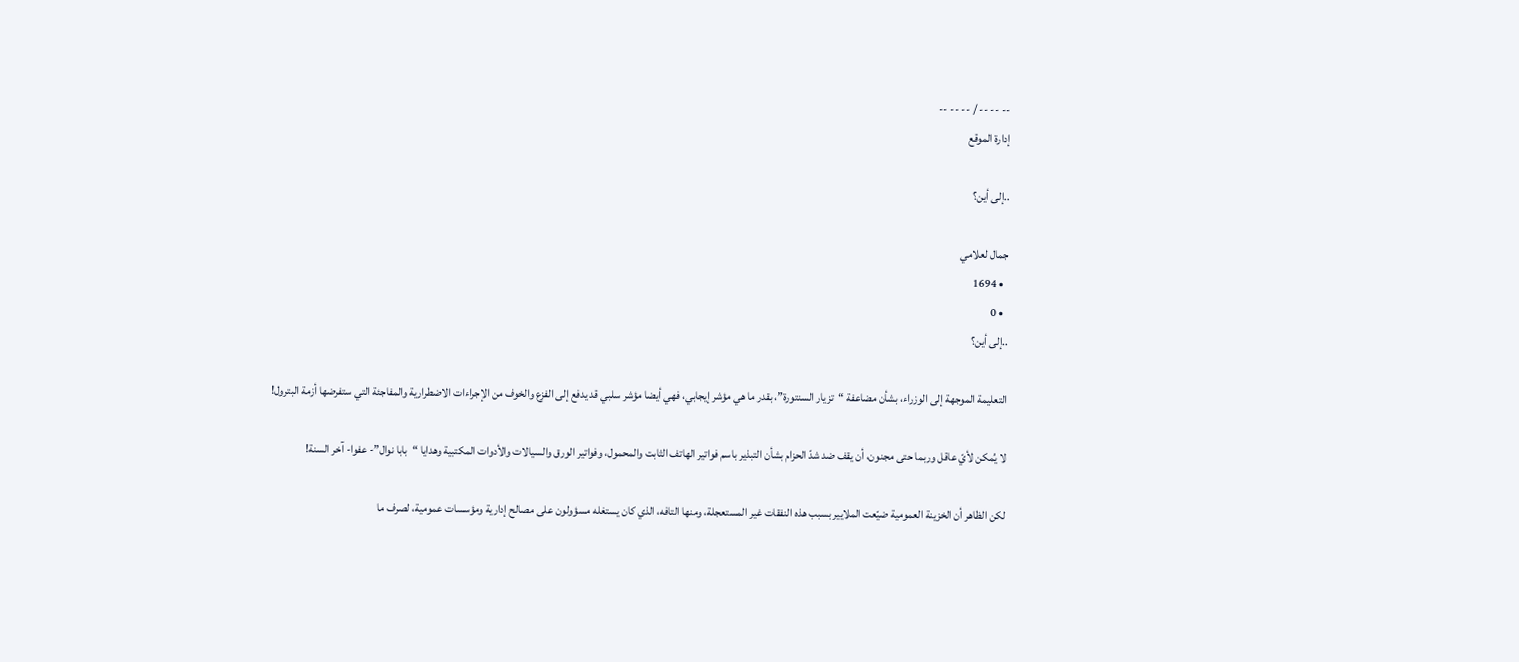-- -- -- / -- -- --
إدارة الموقع

..إلى أين؟

جمال لعلامي
  • 1694
  • 0
..إلى أين؟

التعليمة الموجهة إلى الوزراء، بشأن مضاعفة “تزيار السنتورة”، بقدر ما هي مؤشر إيجابي، فهي أيضا مؤشر سلبي قد يدفع إلى الفزع والخوف من الإجراءات الاضطرارية والمفاجئة التي ستفرضها أزمة البترول!

لا يُمكن لأيّ عاقل وربما حتى مجنون، أن يقف ضد شدّ الحزام بشأن التبذير باسم فواتير الهاتف الثابت والمحمول، وفواتير الورق والسيالات والأدوات المكتبية وهدايا “بابا نوال”- عفوا- آخر السنة!

لكن الظاهر أن الخزينة العمومية ضيّعت الملايير بسبب هذه النفقات غير المستعجلة، ومنها التافه، الذي كان يستغله مسؤولون على مصالح إدارية ومؤسسات عمومية، لصرف ما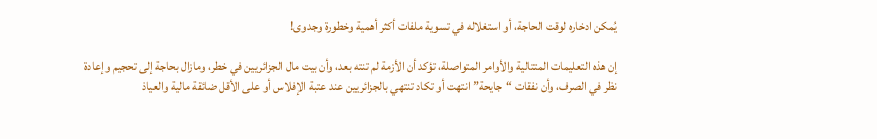يُمكن ادخاره لوقت الحاجة، أو استغلاله في تسوية ملفات أكثر أهمية وخطورة وجدوى!

إن هذه التعليمات المتتالية والأوامر المتواصلة، تؤكد أن الأزمة لم تنته بعد، وأن بيت مال الجزائريين في خطر، ومازال بحاجة إلى تحجيم وإعادة نظر في الصرف، وأن نفقات “جايحة” انتهت أو تكاد تنتهي بالجزائريين عند عتبة الإفلاس أو على الأقل ضائقة مالية والعياذ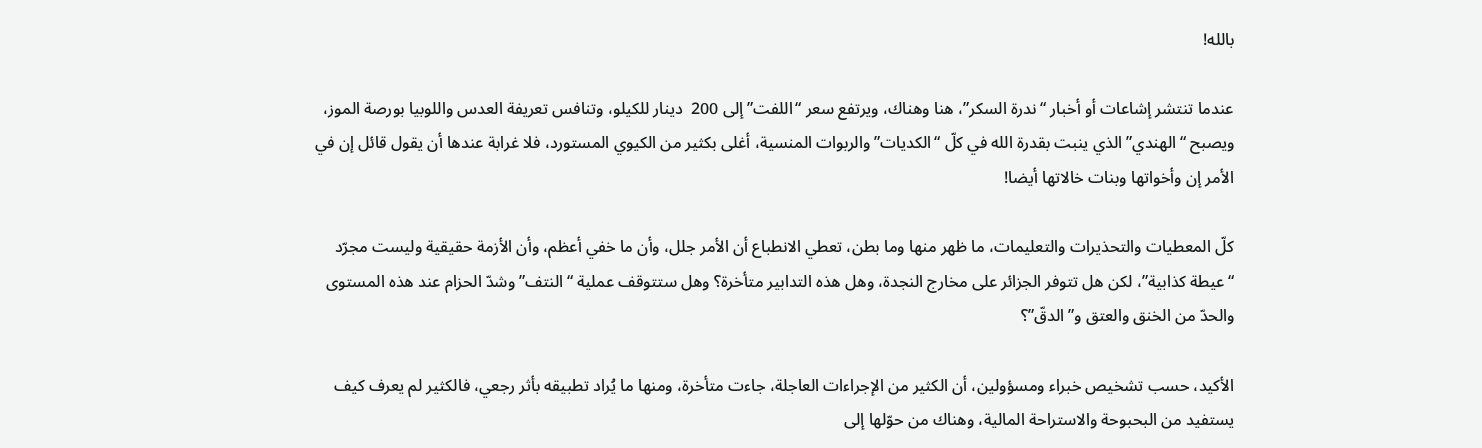بالله!

عندما تنتشر إشاعات أو أخبار “ندرة السكر”، هنا وهناك، ويرتفع سعر “اللفت” إلى 200  دينار للكيلو، وتنافس تعريفة العدس واللوبيا بورصة الموز، ويصبح “الهندي” الذي ينبت بقدرة الله في كلّ “الكديات” والربوات المنسية، أغلى بكثير من الكيوي المستورد، فلا غرابة عندها أن يقول قائل إن في الأمر إن وأخواتها وبنات خالاتها أيضا!

كلّ المعطيات والتحذيرات والتعليمات، ما ظهر منها وما بطن، تعطي الانطباع أن الأمر جلل، وأن ما خفي أعظم، وأن الأزمة حقيقية وليست مجرّد “عيطة كذابية”، لكن هل تتوفر الجزائر على مخارج النجدة، وهل هذه التدابير متأخرة؟ وهل ستتوقف عملية “النتف” وشدّ الحزام عند هذه المستوى والحدّ من الخنق والعتق و”الدقّ”؟

الأكيد، حسب تشخيص خبراء ومسؤولين، أن الكثير من الإجراءات العاجلة، جاءت متأخرة، ومنها ما يُراد تطبيقه بأثر رجعي، فالكثير لم يعرف كيف يستفيد من البحبوحة والاستراحة المالية، وهناك من حوّلها إلى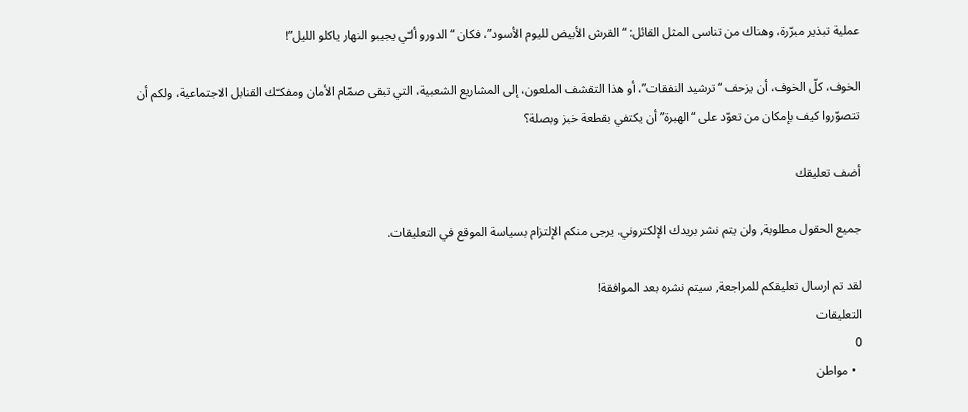عملية تبذير مبرّرة، وهناك من تناسى المثل القائل: “القرش الأبيض لليوم الأسود”، فكان “الدورو ألـّي يجيبو النهار ياكلو الليل”!

الخوف، كلّ الخوف، أن يزحف “ترشيد النفقات”، أو هذا التقشف الملعون، إلى المشاريع الشعبية، التي تبقى صمّام الأمان ومفكـّك القنابل الاجتماعية، ولكم أن تتصوّروا كيف بإمكان من تعوّد على “الهبرة” أن يكتفي بقطعة خبز وبصلة؟

أضف تعليقك

جميع الحقول مطلوبة, ولن يتم نشر بريدك الإلكتروني. يرجى منكم الإلتزام بسياسة الموقع في التعليقات.

لقد تم ارسال تعليقكم للمراجعة, سيتم نشره بعد الموافقة!
التعليقات
0
  • مواطن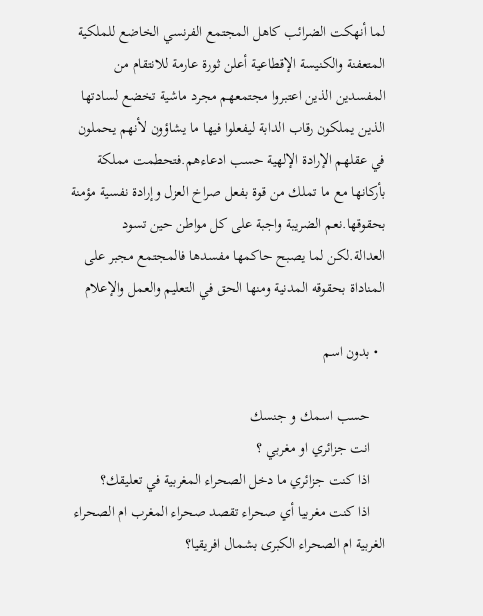لما أنهكت الضرائب كاهل المجتمع الفرنسي الخاضع للملكية المتعفنة والكنيسة الإقطاعية أعلن ثورة عارمة للانتقام من المفسدين الذين اعتبروا مجتمعهم مجرد ماشية تخضع لسادتها الذين يملكون رقاب الدابة ليفعلوا فيها ما يشاؤون لأنهم يحملون في عقلهم الإرادة الإلهية حسب ادعاءهم.فتحطمت مملكة بأركانها مع ما تملك من قوة بفعل صراخ العزل وإرادة نفسية مؤمنة بحقوقها.نعم الضريبة واجبة على كل مواطن حين تسود العدالة.لكن لما يصبح حاكمها مفسدها فالمجتمع مجبر على المناداة بحقوقه المدنية ومنها الحق في التعليم والعمل والإعلام

  • بدون اسم

    حسب اسمك و جنسك
    انت جزائري او مغربي ؟
    اذا كنت جزائري ما دخل الصحراء المغربية في تعليقك؟
    اذا كنت مغربيا أي صحراء تقصد صحراء المغرب ام الصحراء الغربية ام الصحراء الكبرى بشمال افريقيا؟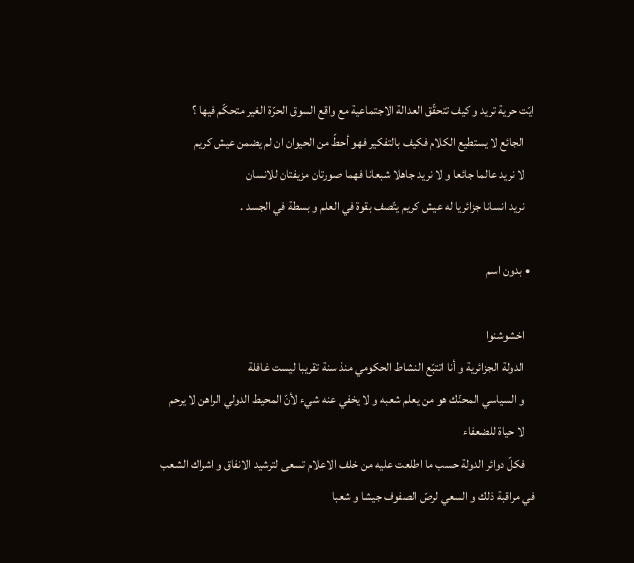ايّت حرية تريد و كيف تتحقّق العدالة الاجتماعية مع واقع السوق الحرّة الغير متحكّم فيها ؟
    الجائع لا يستطيع الكلام فكيف بالتفكير فهو أحطّ من الحيوان ان لم يضمن عيش كريم
    لا نريد عالما جائعا و لا نريد جاهلا شبعانا فهما صورتان مزيفتان للانسان
    نريد انسانا جزائريا له عيش كريم يتّصف بقوة في العلم و بسطة في الجسد .

  • بدون اسم

    اخشوشنوا
    الدولة الجزائرية و أنا اتتبّع النشاط الحكومي منذ سنة تقريبا ليست غافلة
    و السياسي المحنّك هو من يعلم شعبه و لا يخفي عنه شيء لأنّ المحيط الدولي الراهن لا يرحم
    لا حياة للضعفاء
    فكلّ دوائر الدولة حسب ما اطلعت عليه من خلف الاعلام تسعى لترشيد الانفاق و اشراك الشعب في مراقبة ذلك و السعي لرصّ الصفوف جيشا و شعبا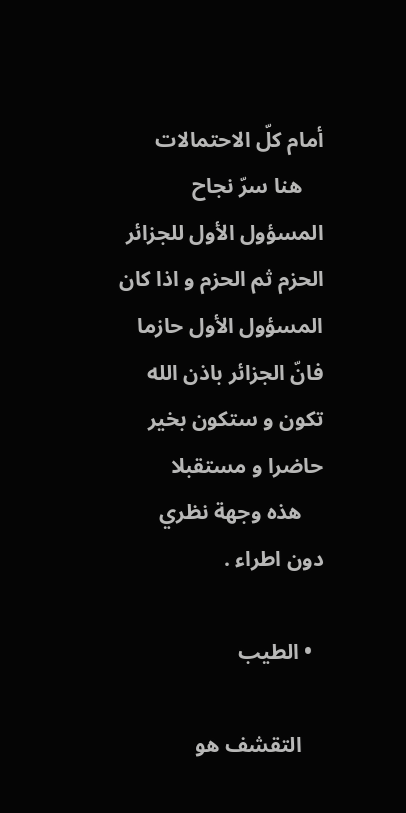أمام كلّ الاحتمالات
    هنا سرّ نجاح المسؤول الأول للجزائر الحزم ثم الحزم و اذا كان المسؤول الأول حازما فانّ الجزائر باذن الله تكون و ستكون بخير حاضرا و مستقبلا
    هذه وجهة نظري دون اطراء .

  • الطيب

    التقشف هو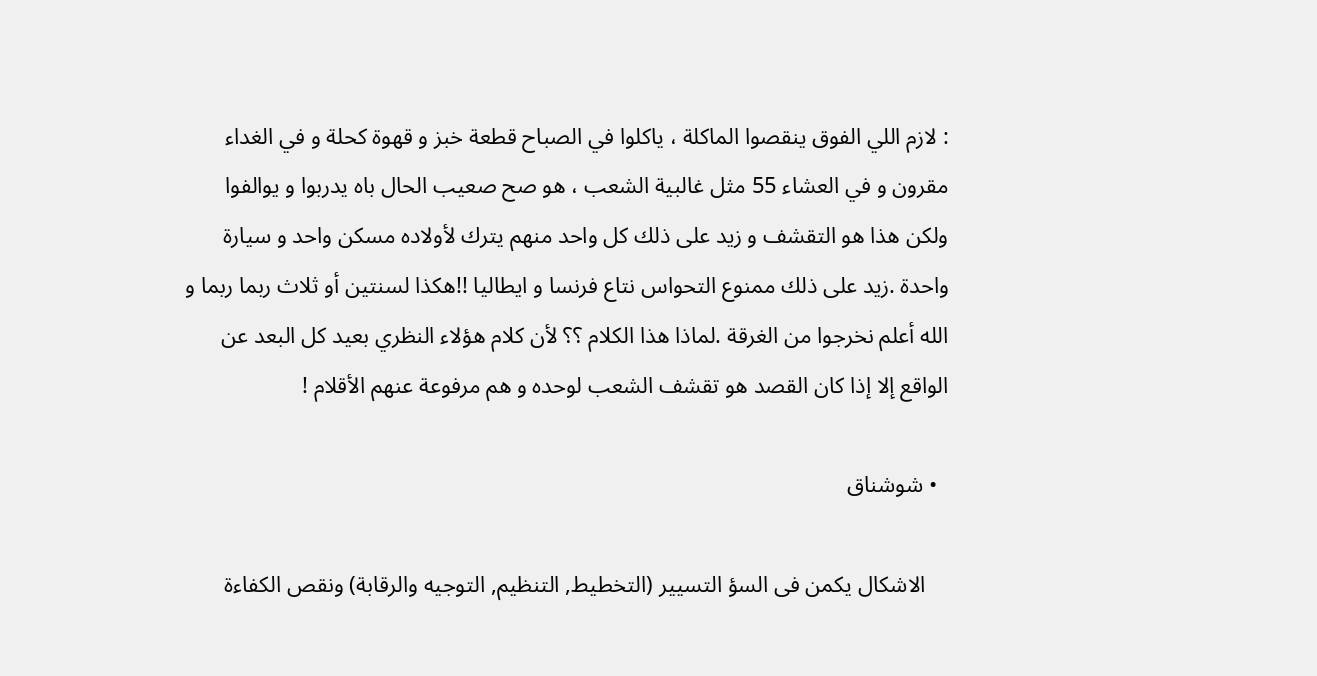: لازم اللي الفوق ينقصوا الماكلة ، ياكلوا في الصباح قطعة خبز و قهوة كحلة و في الغداء مقرون و في العشاء 55 مثل غالبية الشعب ، هو صح صعيب الحال باه يدربوا و يوالفوا ولكن هذا هو التقشف و زيد على ذلك كل واحد منهم يترك لأولاده مسكن واحد و سيارة واحدة .زيد على ذلك ممنوع التحواس نتاع فرنسا و ايطاليا !!هكذا لسنتين أو ثلاث ربما ربما و الله أعلم نخرجوا من الغرقة .لماذا هذا الكلام ؟؟ لأن كلام هؤلاء النظري بعيد كل البعد عن الواقع إلا إذا كان القصد هو تقشف الشعب لوحده و هم مرفوعة عنهم الأقلام !

  • شوشناق

    الاشكال يكمن فى السؤ التسيير (التخطيط, التنظيم, التوجيه والرقابة) ونقص الكفاءة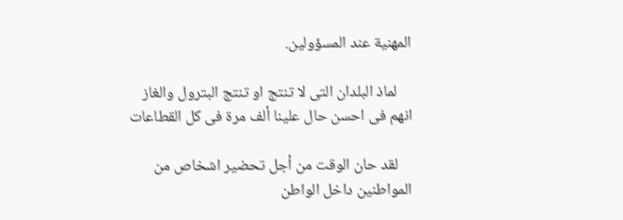المهنية عند المسؤولين.

    لماذ البلدان التى لا تنتج او تنتج البترول والغاز انهم فى احسن حال علينا ألف مرة فى كل القطاعات

    لقد حان الوقت من أجل تحضير اشخاص من المواطنين داخل الواطن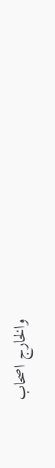والخارج اصحاب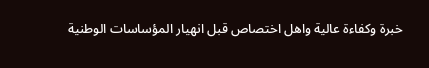خبرة وكفاءة عالية واهل اختصاص قبل انهيار المؤساسات الوطنية